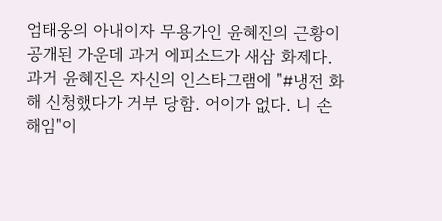엄태웅의 아내이자 무용가인 윤혜진의 근황이 공개된 가운데 과거 에피소드가 새삼 화제다.
과거 윤혜진은 자신의 인스타그램에 "#냉전 화해 신청했다가 거부 당함. 어이가 없다. 니 손해임"이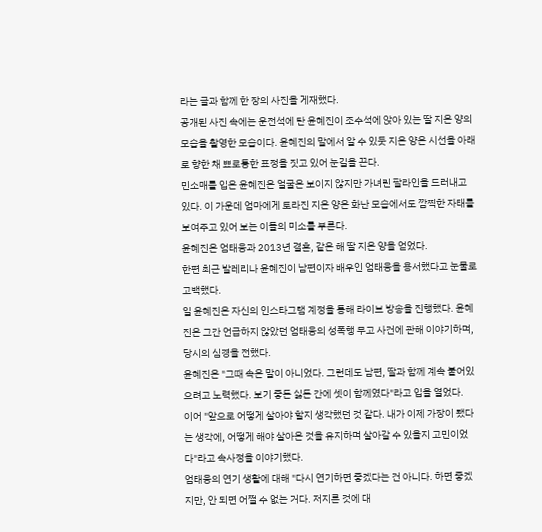라는 글과 함께 한 장의 사진을 게재했다.
공개된 사진 속에는 운전석에 탄 윤혜진이 조수석에 앉아 있는 딸 지온 양의 모습을 촬영한 모습이다. 윤혜진의 말에서 알 수 있듯 지온 양은 시선을 아래로 향한 채 뾰로퉁한 표정을 짓고 있어 눈길을 끈다.
민소매를 입은 윤혜진은 얼굴은 보이지 않지만 가녀린 팔라인을 드러내고 있다. 이 가운데 엄마에게 토라진 지온 양은 화난 모습에서도 깜찍한 자태를 보여주고 있어 보는 이들의 미소를 부른다.
윤혜진은 엄태웅과 2013년 결혼, 같은 해 딸 지온 양을 얻었다.
한편 최근 발레리나 윤혜진이 남편이자 배우인 엄태웅을 용서했다고 눈물로 고백했다.
일 윤혜진은 자신의 인스타그램 계정을 통해 라이브 방송을 진행했다. 윤혜진은 그간 언급하지 않았던 엄태웅의 성폭행 무고 사건에 관해 이야기하며, 당시의 심경을 전했다.
윤혜진은 "그때 속은 말이 아니었다. 그런데도 남편, 딸과 함께 계속 붙어있으려고 노력했다. 보기 좋든 싫든 간에 셋이 함께였다"라고 입을 열었다.
이어 "앞으로 어떻게 살아야 할지 생각했던 것 같다. 내가 이제 가장이 됐다는 생각에, 어떻게 해야 살아온 것을 유지하며 살아갈 수 있을지 고민이었다"라고 속사정을 이야기했다.
엄태웅의 연기 생활에 대해 "다시 연기하면 좋겠다는 건 아니다. 하면 좋겠지만, 안 되면 어쩔 수 없는 거다. 저지른 것에 대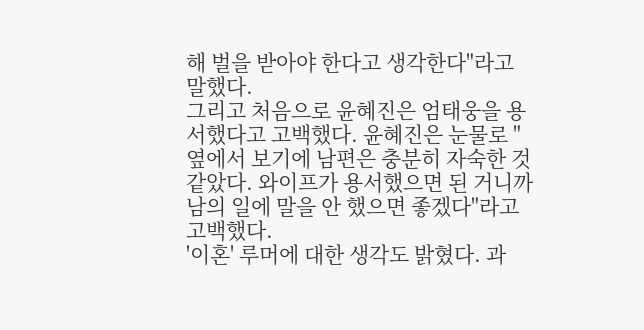해 벌을 받아야 한다고 생각한다"라고 말했다.
그리고 처음으로 윤혜진은 엄태웅을 용서했다고 고백했다. 윤혜진은 눈물로 "옆에서 보기에 남편은 충분히 자숙한 것 같았다. 와이프가 용서했으면 된 거니까 남의 일에 말을 안 했으면 좋겠다"라고 고백했다.
'이혼' 루머에 대한 생각도 밝혔다. 과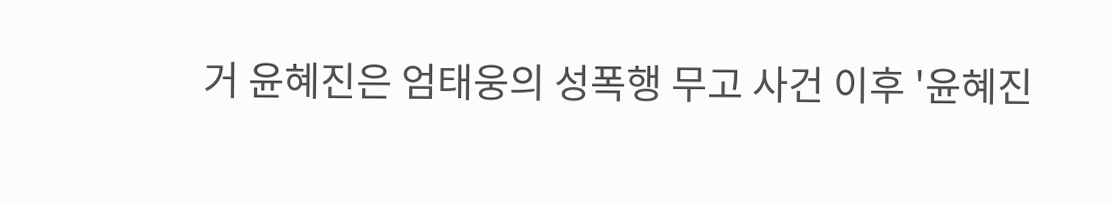거 윤혜진은 엄태웅의 성폭행 무고 사건 이후 '윤혜진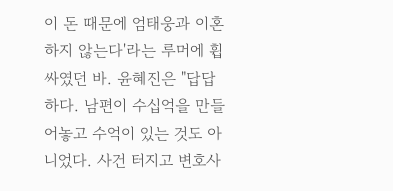이 돈 때문에 엄태웅과 이혼하지 않는다'라는 루머에 휩싸였던 바. 윤혜진은 "답답하다. 남편이 수십억을 만들어놓고 수억이 있는 것도 아니었다. 사건 터지고 변호사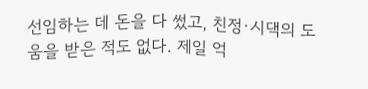선임하는 데 돈을 다 썼고, 친정·시댁의 도움을 받은 적도 없다. 제일 억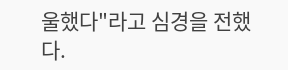울했다"라고 심경을 전했다.